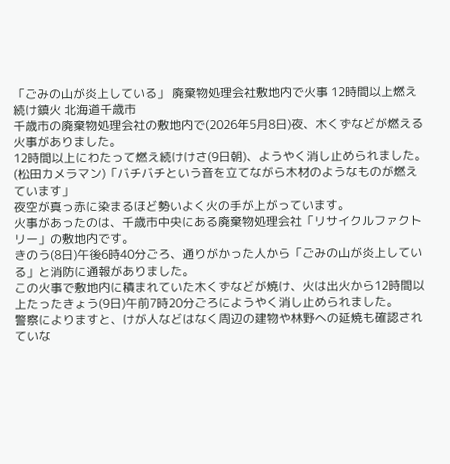「ごみの山が炎上している」 廃棄物処理会社敷地内で火事 12時間以上燃え続け鎮火 北海道千歳市
千歳市の廃棄物処理会社の敷地内で(2026年5月8日)夜、木くずなどが燃える火事がありました。
12時間以上にわたって燃え続けけさ(9日朝)、ようやく消し止められました。
(松田カメラマン)「バチバチという音を立てながら木材のようなものが燃えています」
夜空が真っ赤に染まるほど勢いよく火の手が上がっています。
火事があったのは、千歳市中央にある廃棄物処理会社「リサイクルファクトリー」の敷地内です。
きのう(8日)午後6時40分ごろ、通りがかった人から「ごみの山が炎上している」と消防に通報がありました。
この火事で敷地内に積まれていた木くずなどが焼け、火は出火から12時間以上たったきょう(9日)午前7時20分ごろにようやく消し止められました。
警察によりますと、けが人などはなく周辺の建物や林野への延焼も確認されていな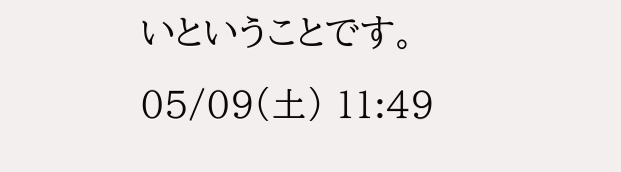いということです。
05/09(土) 11:49